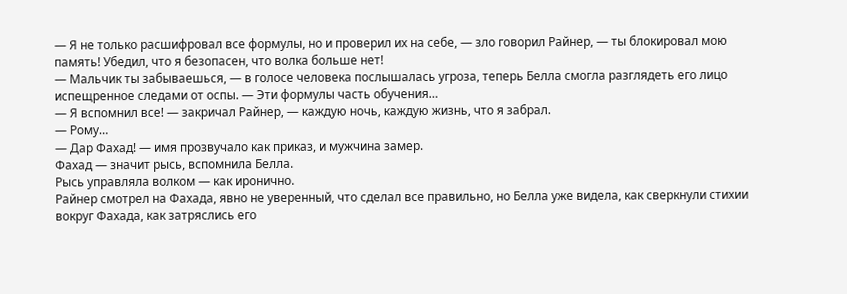— Я не только расшифровал все формулы, но и проверил их на себе, — зло говорил Райнер, — ты блокировал мою память! Убедил, что я безопасен, что волка больше нет!
— Мальчик ты забываешься, — в голосе человека послышалась угроза, теперь Белла смогла разглядеть его лицо испещренное следами от оспы. — Эти формулы часть обучения…
— Я вспомнил все! — закричал Райнер, — каждую ночь, каждую жизнь, что я забрал.
— Рому…
— Дар Фахад! — имя прозвучало как приказ, и мужчина замер.
Фахад — значит рысь, вспомнила Белла.
Рысь управляла волком — как иронично.
Райнер смотрел на Фахада, явно не уверенный, что сделал все правильно, но Белла уже видела, как сверкнули стихии вокруг Фахада, как затряслись его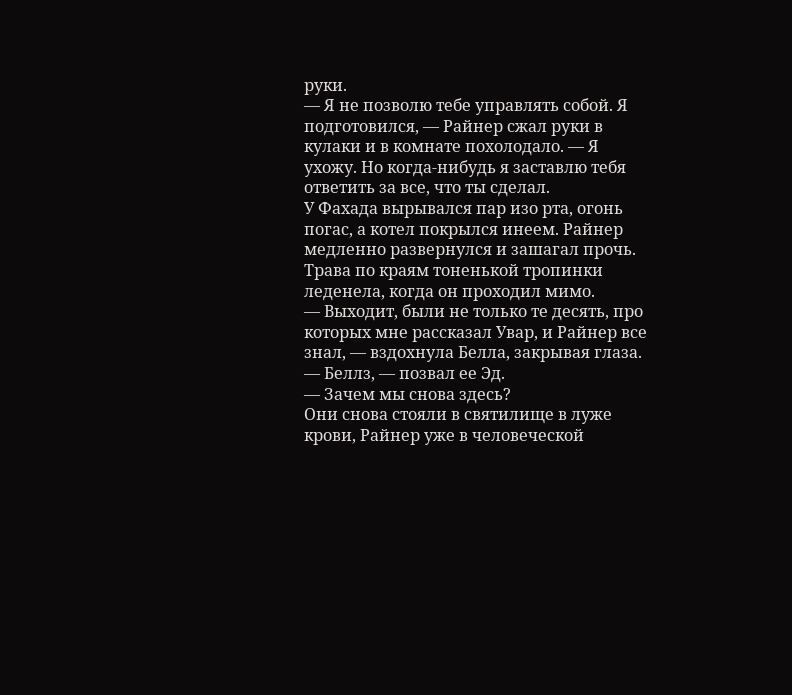руки.
— Я не позволю тебе управлять собой. Я подготовился, — Райнер сжал руки в кулаки и в комнате похолодало. — Я ухожу. Но когда-нибудь я заставлю тебя ответить за все, что ты сделал.
У Фахада вырывался пар изо рта, огонь погас, а котел покрылся инеем. Райнер медленно развернулся и зашагал прочь. Трава по краям тоненькой тропинки леденела, когда он проходил мимо.
— Выходит, были не только те десять, про которых мне рассказал Увар, и Райнер все знал, — вздохнула Белла, закрывая глаза.
— Беллз, — позвал ее Эд.
— Зачем мы снова здесь?
Они снова стояли в святилище в луже крови, Райнер уже в человеческой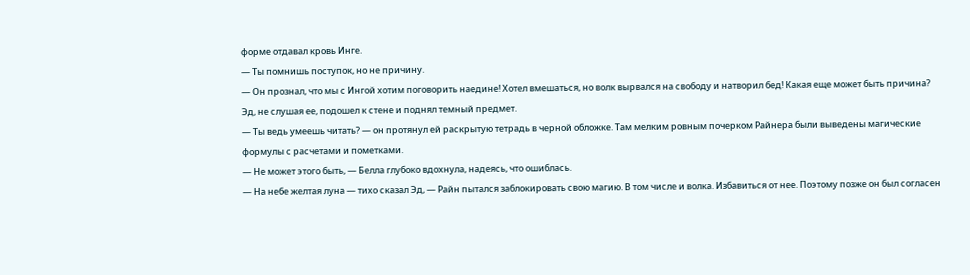форме отдавал кровь Инге.
— Ты помнишь поступок, но не причину.
— Он прознал, что мы с Ингой хотим поговорить наедине! Хотел вмешаться, но волк вырвался на свободу и натворил бед! Какая еще может быть причина?
Эд, не слушая ее, подошел к стене и поднял темный предмет.
— Ты ведь умеешь читать? — он протянул ей раскрытую тетрадь в черной обложке. Там мелким ровным почерком Райнера были выведены магические формулы с расчетами и пометками.
— Не может этого быть, — Белла глубоко вдохнула, надеясь, что ошиблась.
— На небе желтая луна — тихо сказал Эд, — Райн пытался заблокировать свою магию. В том числе и волка. Избавиться от нее. Поэтому позже он был согласен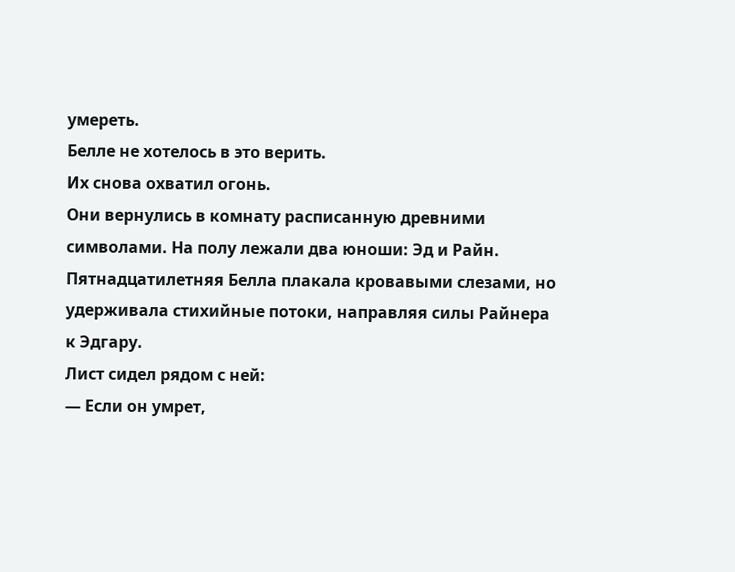умереть.
Белле не хотелось в это верить.
Их снова охватил огонь.
Они вернулись в комнату расписанную древними символами. На полу лежали два юноши: Эд и Райн. Пятнадцатилетняя Белла плакала кровавыми слезами, но удерживала стихийные потоки, направляя силы Райнера к Эдгару.
Лист сидел рядом с ней:
— Если он умрет,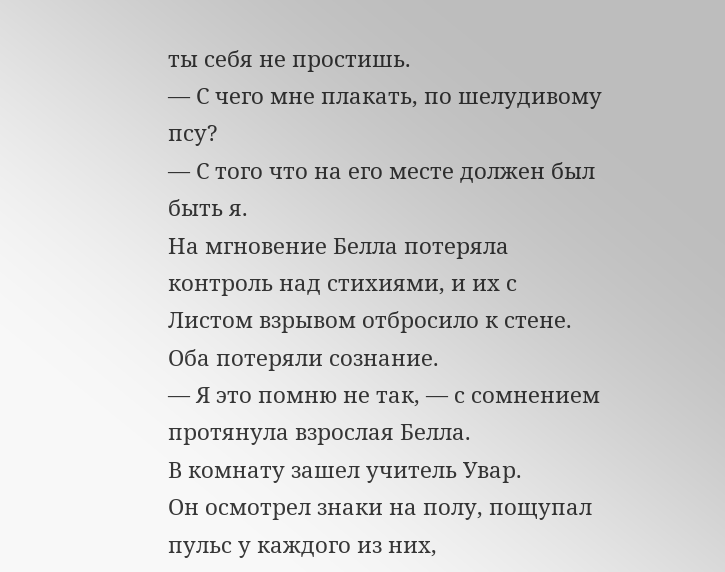ты себя не простишь.
— С чего мне плакать, по шелудивому псу?
— С того что на его месте должен был быть я.
На мгновение Белла потеряла контроль над стихиями, и их с Листом взрывом отбросило к стене. Оба потеряли сознание.
— Я это помню не так, — с сомнением протянула взрослая Белла.
В комнату зашел учитель Увар.
Он осмотрел знаки на полу, пощупал пульс у каждого из них,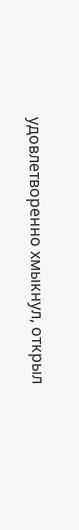удовлетворенно хмыкнул, открыл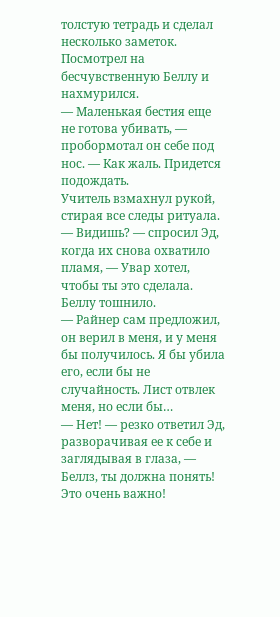толстую тетрадь и сделал несколько заметок. Посмотрел на бесчувственную Беллу и нахмурился.
— Маленькая бестия еще не готова убивать, — пробормотал он себе под нос. — Как жаль. Придется подождать.
Учитель взмахнул рукой, стирая все следы ритуала.
— Видишь? — спросил Эд, когда их снова охватило пламя, — Увар хотел, чтобы ты это сделала.
Беллу тошнило.
— Райнер сам предложил, он верил в меня, и у меня бы получилось. Я бы убила его, если бы не случайность. Лист отвлек меня, но если бы…
— Нет! — резко ответил Эд, разворачивая ее к себе и заглядывая в глаза, — Беллз, ты должна понять! Это очень важно!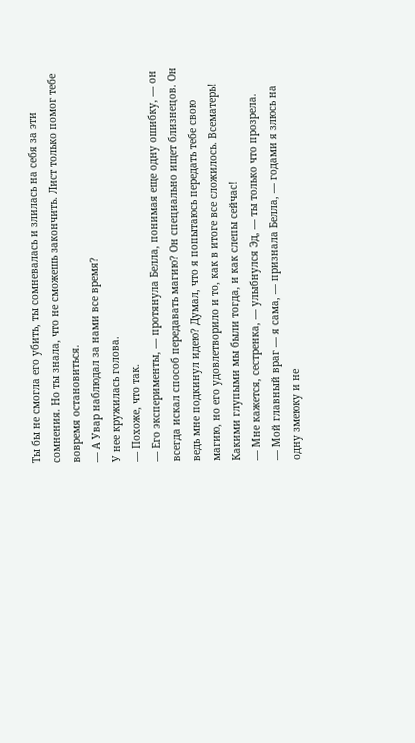Ты бы не смогла его убить, ты сомневалась и злилась на себя за эти сомнения. Но ты знала, что не сможешь закончить. Лист только помог тебе вовремя остановиться.
— А Увар наблюдал за нами все время?
У нее кружилась голова.
— Похоже, что так.
— Его эксперименты, — протянула Белла, понимая еще одну ошибку, — он всегда искал способ передавать магию? Он специально ищет близнецов. Он ведь мне подкинул идею? Думал, что я попытаюсь передать тебе свою магию, но его удовлетворило и то, как в итоге все сложилось. Всематерь! Какими глупыми мы были тогда, и как слепы сейчас!
— Мне кажется, сестренка, — улыбнулся Эд, — ты только что прозрела.
— Мой главный враг — я сама, — признала Белла, — годами я злюсь на одну змеюку и не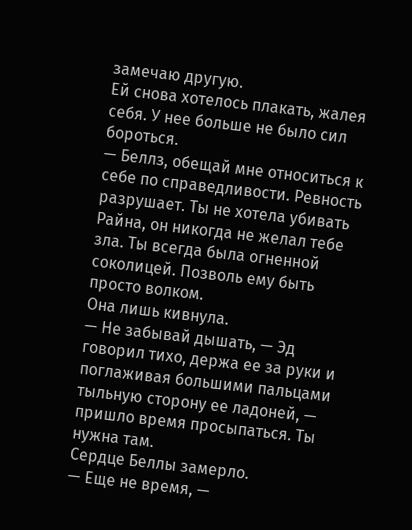замечаю другую.
Ей снова хотелось плакать, жалея себя. У нее больше не было сил бороться.
— Беллз, обещай мне относиться к себе по справедливости. Ревность разрушает. Ты не хотела убивать Райна, он никогда не желал тебе зла. Ты всегда была огненной соколицей. Позволь ему быть просто волком.
Она лишь кивнула.
— Не забывай дышать, — Эд говорил тихо, держа ее за руки и поглаживая большими пальцами тыльную сторону ее ладоней, — пришло время просыпаться. Ты нужна там.
Сердце Беллы замерло.
— Еще не время, —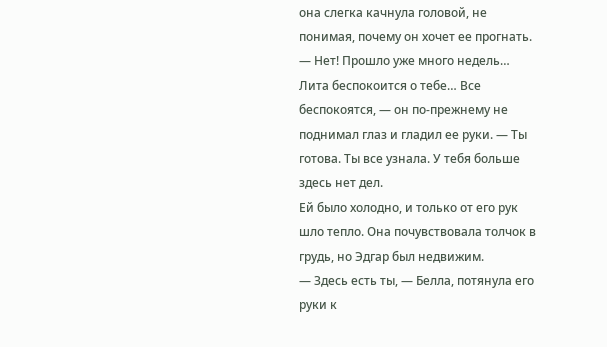она слегка качнула головой, не понимая, почему он хочет ее прогнать.
— Нет! Прошло уже много недель… Лита беспокоится о тебе… Все беспокоятся, — он по-прежнему не поднимал глаз и гладил ее руки. — Ты готова. Ты все узнала. У тебя больше здесь нет дел.
Ей было холодно, и только от его рук шло тепло. Она почувствовала толчок в грудь, но Эдгар был недвижим.
— Здесь есть ты, — Белла, потянула его руки к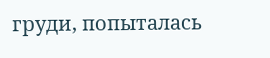груди, попыталась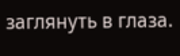заглянуть в глаза.